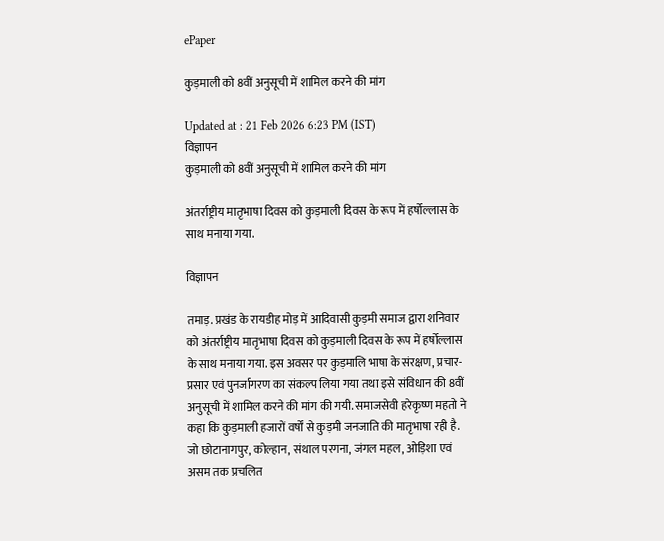ePaper

कुड़माली को 8वीं अनुसूची में शामिल करने की मांग

Updated at : 21 Feb 2026 6:23 PM (IST)
विज्ञापन
कुड़माली को 8वीं अनुसूची में शामिल करने की मांग

अंतर्राष्ट्रीय मातृभाषा दिवस को कुड़माली दिवस के रूप में हर्षोल्लास के साथ मनाया गया.

विज्ञापन

तमाड़. प्रखंड के रायडीह मोड़ में आदिवासी कुड़मी समाज द्वारा शनिवार को अंतर्राष्ट्रीय मातृभाषा दिवस को कुड़माली दिवस के रूप में हर्षोल्लास के साथ मनाया गया. इस अवसर पर कुड़मालि भाषा के संरक्षण, प्रचार-प्रसार एवं पुनर्जागरण का संकल्प लिया गया तथा इसे संविधान की 8वीं अनुसूची में शामिल करने की मांग की गयी. समाजसेवी हरेकृष्ण महतो ने कहा कि कुड़माली हजारों वर्षों से कुड़मी जनजाति की मातृभाषा रही है. जो छोटानागपुर, कोल्हान, संथाल परगना, जंगल महल, ओड़िशा एवं असम तक प्रचलित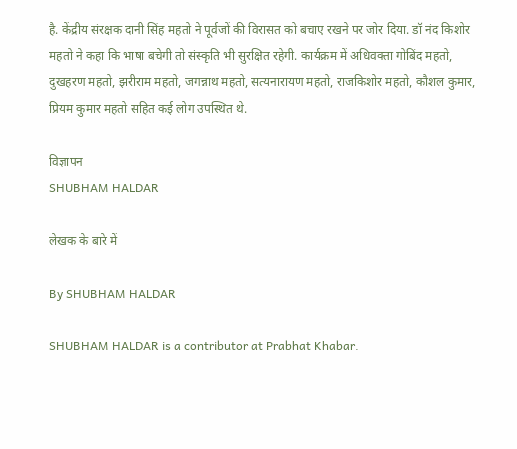है. केंद्रीय संरक्षक दानी सिंह महतो ने पूर्वजों की विरासत को बचाए रखने पर जोर दिया. डॉ नंद किशोर महतो ने कहा कि भाषा बचेगी तो संस्कृति भी सुरक्षित रहेगी. कार्यक्रम में अधिवक्ता गोबिंद महतो, दुखहरण महतो, झरीराम महतो, जगन्नाथ महतो, सत्यनारायण महतो, राजकिशोर महतो, कौशल कुमार, प्रियम कुमार महतो सहित कई लोग उपस्थित थे.

विज्ञापन
SHUBHAM HALDAR

लेखक के बारे में

By SHUBHAM HALDAR

SHUBHAM HALDAR is a contributor at Prabhat Khabar.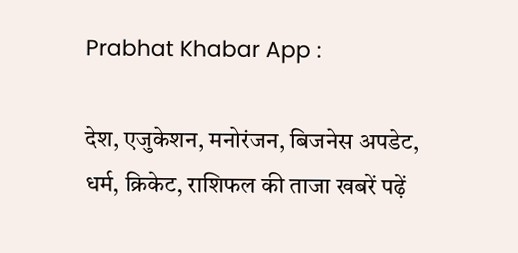Prabhat Khabar App :

देश, एजुकेशन, मनोरंजन, बिजनेस अपडेट, धर्म, क्रिकेट, राशिफल की ताजा खबरें पढ़ें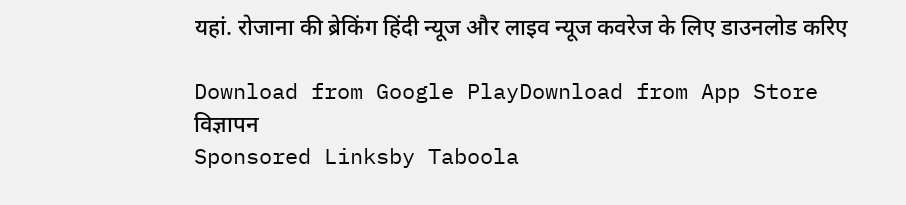यहां. रोजाना की ब्रेकिंग हिंदी न्यूज और लाइव न्यूज कवरेज के लिए डाउनलोड करिए

Download from Google PlayDownload from App Store
विज्ञापन
Sponsored Linksby Taboola